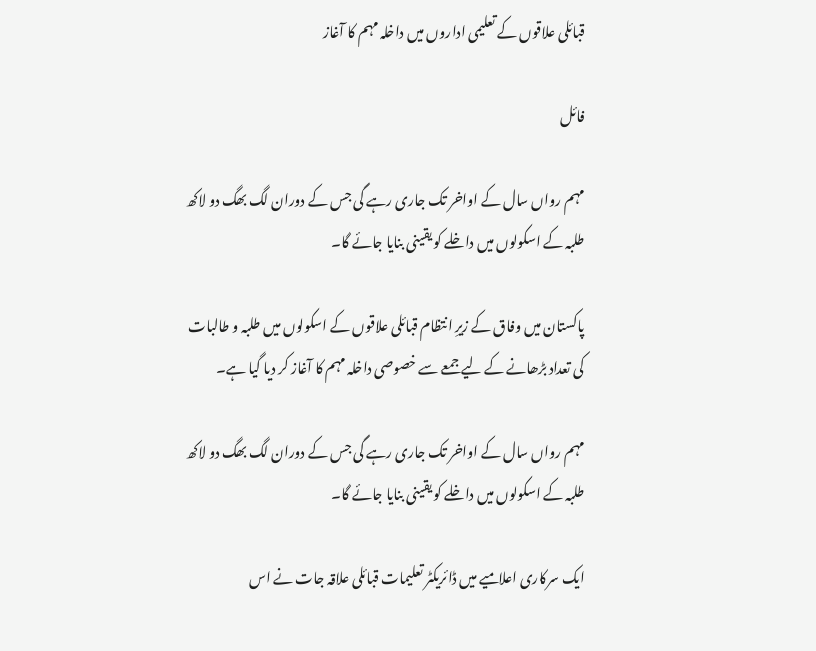قبائلی علاقوں کے تعلیمی اداروں میں داخلہ مہم کا آغاز

فائل

مہم رواں سال کے اواخر تک جاری رہے گی جس کے دوران لگ بھگ دو لاکھ طلبہ کے اسکولوں میں داخلے کو یقینی بنایا جائے گا۔

پاکستان میں وفاق کے زیرِ انتظام قبائلی علاقوں کے اسکولوں میں طلبہ و طالبات کی تعداد بڑھانے کے لیے جمعے سے خصوصی داخلہ مہم کا آغاز کر دیا گیا ہے۔

مہم رواں سال کے اواخر تک جاری رہے گی جس کے دوران لگ بھگ دو لاکھ طلبہ کے اسکولوں میں داخلے کو یقینی بنایا جائے گا۔

ایک سرکاری اعلامیے میں ڈائریکٹر تعلیمات قبائلی علاقہ جات نے اس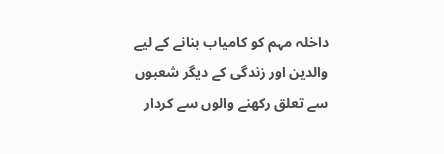داخلہ مہم کو کامیاب بنانے کے لیے والدین اور زندگی کے دیگر شعبوں سے تعلق رکھنے والوں سے کردار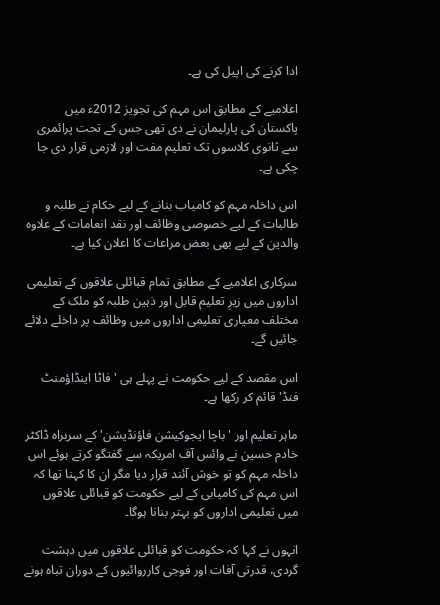ادا کرنے کی اپیل کی ہے۔

اعلامیے کے مطابق اس مہم کی تجویز 2012ء میں پاکستان کی پارلیمان نے دی تھی جس کے تحت پرائمری سے ثانوی کلاسوں تک تعلیم مفت اور لازمی قرار دی جا چکی ہے۔

اس داخلہ مہم کو کامیاب بنانے کے لیے حکام نے طلبہ و طالبات کے لیے خصوصی وظائف اور نقد انعامات کے علاوہ والدین کے لیے بھی بعض مراعات کا اعلان کیا ہے۔

سرکاری اعلامیے کے مطابق تمام قبائلی علاقوں کے تعلیمی اداروں میں زیرِ تعلیم قابل اور ذہین طلبہ کو ملک کے مختلف معیاری تعلیمی اداروں میں وظائف پر داخلے دلائے جائیں گے۔

اس مقصد کے لیے حکومت نے پہلے ہی 'فاٹا اینڈاؤمنٹ فنڈ' قائم کر رکھا ہے۔

ماہر تعلیم اور 'باچا ایجوکیشن فاؤنڈیشن' کے سربراہ ڈاکٹر خادم حسین نے وائس آف امریکہ سے گفتگو کرتے ہوئے اس داخلہ مہم کو تو خوش آئند قرار دیا مگر ان کا کہنا تھا کہ اس مہم کی کامیابی کے لیے حکومت کو قبائلی علاقوں میں تعلیمی اداروں کو بہتر بنانا ہوگا۔

انہوں نے کہا کہ حکومت کو قبائلی علاقوں میں دہشت گردی، قدرتی آفات اور فوجی کارروائیوں کے دوران تباہ ہونے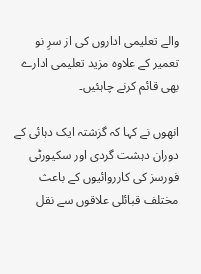والے تعلیمی اداروں کی از سرِ نو تعمیر کے علاوہ مزید تعلیمی ادارے بھی قائم کرنے چاہئیں۔

انھوں نے کہا کہ گزشتہ ایک دہائی کے دوران دہشت گردی اور سکیورٹی فورسز کی کارروائیوں کے باعث مختلف قبائلی علاقوں سے نقل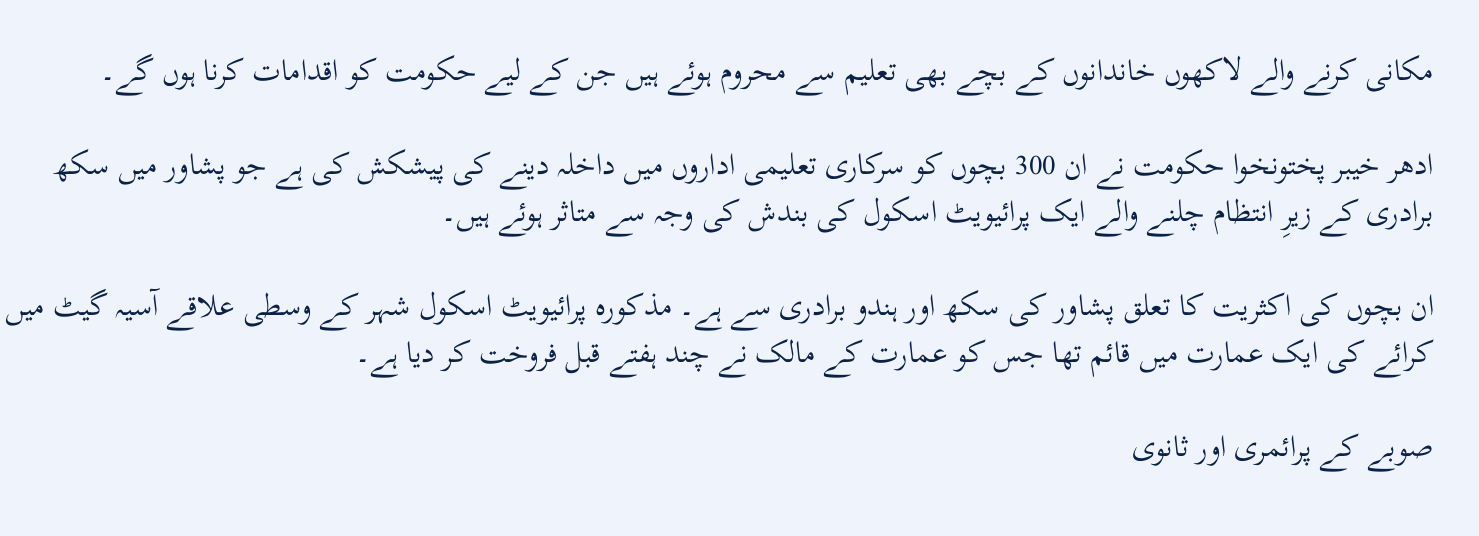مکانی کرنے والے لاکھوں خاندانوں کے بچے بھی تعلیم سے محروم ہوئے ہیں جن کے لیے حکومت کو اقدامات کرنا ہوں گے۔

ادھر خیبر پختونخوا حکومت نے ان 300 بچوں کو سرکاری تعلیمی اداروں میں داخلہ دینے کی پیشکش کی ہے جو پشاور میں سکھ برادری کے زیرِ انتظام چلنے والے ایک پرائیویٹ اسکول کی بندش کی وجہ سے متاثر ہوئے ہیں۔

ان بچوں کی اکثریت کا تعلق پشاور کی سکھ اور ہندو برادری سے ہے۔ مذکورہ پرائیویٹ اسکول شہر کے وسطی علاقے آسیہ گیٹ میں کرائے کی ایک عمارت میں قائم تھا جس کو عمارت کے مالک نے چند ہفتے قبل فروخت کر دیا ہے۔

صوبے کے پرائمری اور ثانوی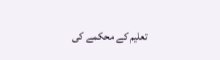تعلیم کے محکمے کی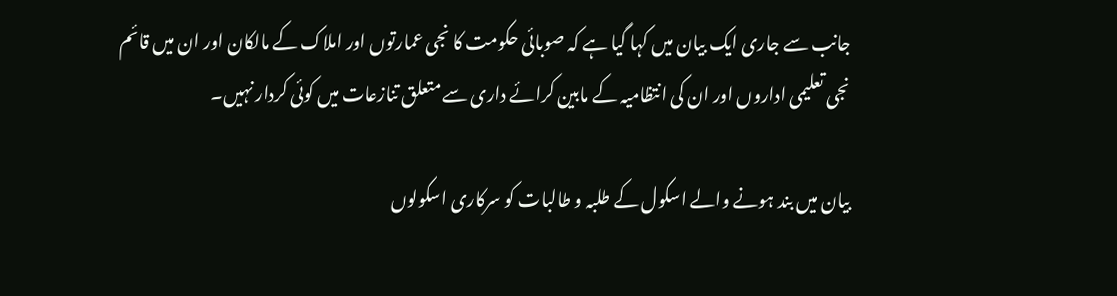جانب سے جاری ایک بیان میں کہا گیا ہے کہ صوبائی حکومت کا نجی عمارتوں اور املاک کے مالکان اور ان میں قائم نجی تعلیمی اداروں اور ان کی انتظامیہ کے مابین کرائے داری سے متعلق تنازعات میں کوئی کردار نہیں۔

بیان میں بند ہونے والے اسکول کے طلبہ و طالبات کو سرکاری اسکولوں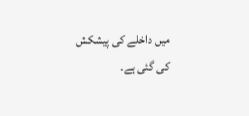میں داخلے کی پیشکش کی گئی ہے۔